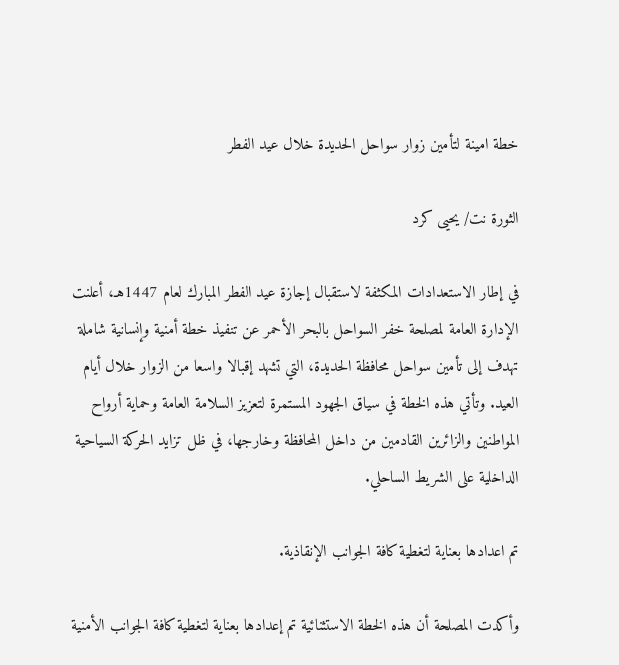خطة امينة لتأمين زوار سواحل الحديدة خلال عيد الفطر

الثورة نت/ يحيى كرد

في إطار الاستعدادات المكثفة لاستقبال إجازة عيد الفطر المبارك لعام 1447هـ، أعلنت الإدارة العامة لمصلحة خفر السواحل بالبحر الأحمر عن تنفيذ خطة أمنية وإنسانية شاملة تهدف إلى تأمين سواحل محافظة الحديدة، التي تشهد إقبالا واسعا من الزوار خلال أيام العيد. وتأتي هذه الخطة في سياق الجهود المستمرة لتعزيز السلامة العامة وحماية أرواح المواطنين والزائرين القادمين من داخل المحافظة وخارجها، في ظل تزايد الحركة السياحية الداخلية على الشريط الساحلي.

تم اعدادها بعناية لتغطية كافة الجوانب الإنقاذية.

وأكدت المصلحة أن هذه الخطة الاستثنائية تم إعدادها بعناية لتغطية كافة الجوانب الأمنية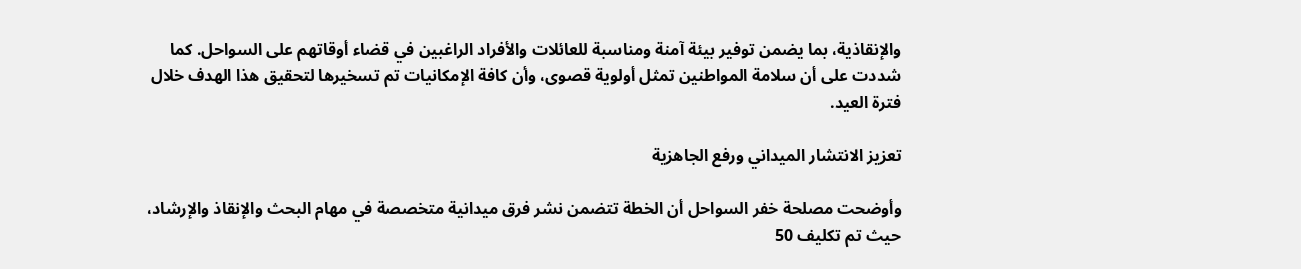والإنقاذية، بما يضمن توفير بيئة آمنة ومناسبة للعائلات والأفراد الراغبين في قضاء أوقاتهم على السواحل. كما شددت على أن سلامة المواطنين تمثل أولوية قصوى، وأن كافة الإمكانيات تم تسخيرها لتحقيق هذا الهدف خلال فترة العيد.

تعزيز الانتشار الميداني ورفع الجاهزية

وأوضحت مصلحة خفر السواحل أن الخطة تتضمن نشر فرق ميدانية متخصصة في مهام البحث والإنقاذ والإرشاد، حيث تم تكليف 50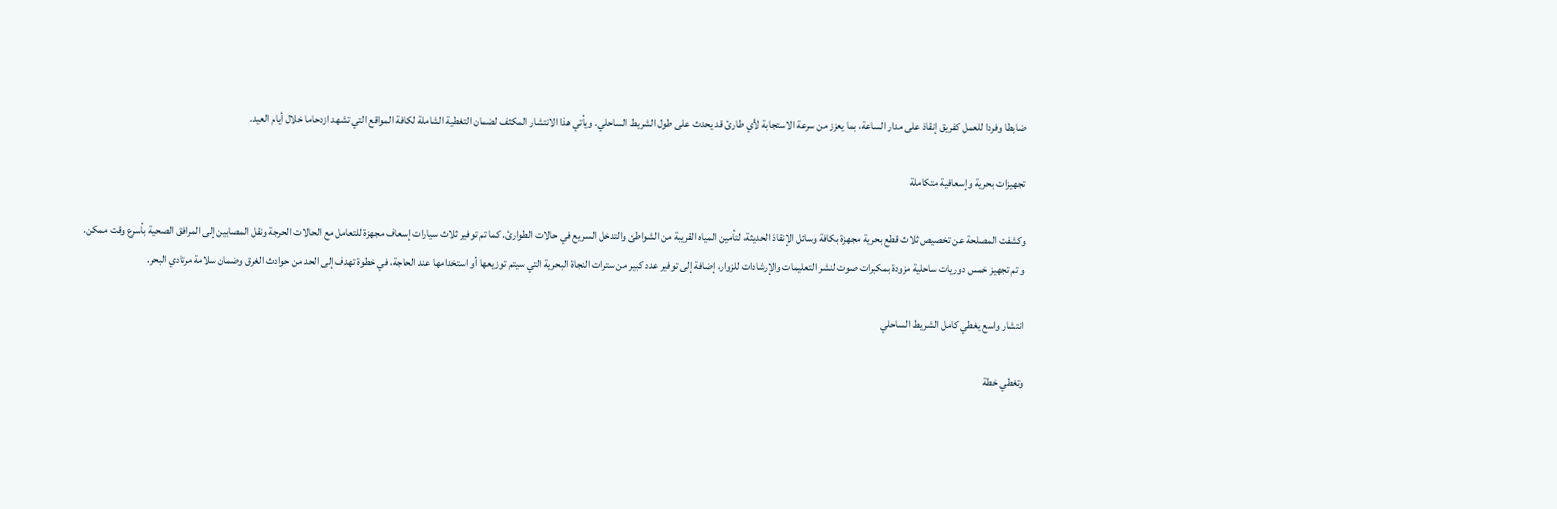ضابطا وفردا للعمل كفريق إنقاذ على مدار الساعة، بما يعزز من سرعة الاستجابة لأي طارئ قد يحدث على طول الشريط الساحلي. ويأتي هذا الانتشار المكثف لضمان التغطية الشاملة لكافة المواقع التي تشهد ازدحاما خلال أيام العيد.

تجهيزات بحرية وإسعافية متكاملة

وكشفت المصلحة عن تخصيص ثلاث قطع بحرية مجهزة بكافة وسائل الإنقاذ الحديثة، لتأمين المياه القريبة من الشواطئ والتدخل السريع في حالات الطوارئ. كما تم توفير ثلاث سيارات إسعاف مجهزة للتعامل مع الحالات الحرجة ونقل المصابين إلى المرافق الصحية بأسرع وقت ممكن.
و تم تجهيز خمس دوريات ساحلية مزودة بمكبرات صوت لنشر التعليمات والإرشادات للزوار، إضافة إلى توفير عدد كبير من سترات النجاة البحرية التي سيتم توزيعها أو استخدامها عند الحاجة، في خطوة تهدف إلى الحد من حوادث الغرق وضمان سلامة مرتادي البحر.

انتشار واسع يغطي كامل الشريط الساحلي

وتغطي خطة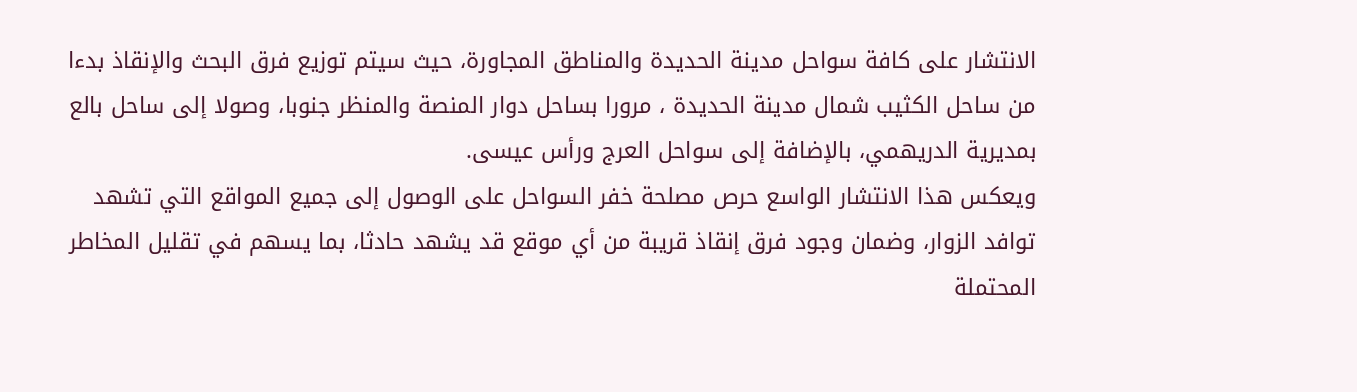الانتشار على كافة سواحل مدينة الحديدة والمناطق المجاورة، حيث سيتم توزيع فرق البحث والإنقاذ بدءا من ساحل الكثيب شمال مدينة الحديدة ، مرورا بساحل دوار المنصة والمنظر جنوبا، وصولا إلى ساحل بالع بمديرية الدريهمي، بالإضافة إلى سواحل العرج ورأس عيسى.
ويعكس هذا الانتشار الواسع حرص مصلحة خفر السواحل على الوصول إلى جميع المواقع التي تشهد توافد الزوار، وضمان وجود فرق إنقاذ قريبة من أي موقع قد يشهد حادثا، بما يسهم في تقليل المخاطر المحتملة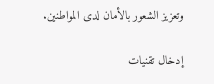وتعزيز الشعور بالأمان لدى المواطنين.

إدخال تقنيات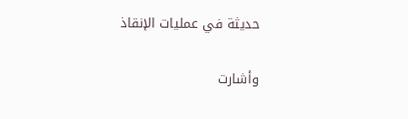حديثة في عمليات الإنقاذ

وأشارت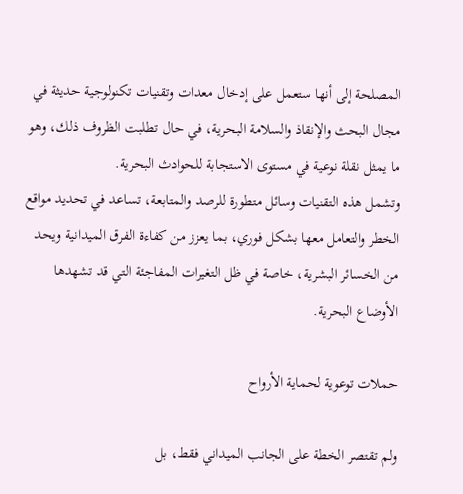المصلحة إلى أنها ستعمل على إدخال معدات وتقنيات تكنولوجية حديثة في مجال البحث والإنقاذ والسلامة البحرية، في حال تطلبت الظروف ذلك، وهو ما يمثل نقلة نوعية في مستوى الاستجابة للحوادث البحرية.
وتشمل هذه التقنيات وسائل متطورة للرصد والمتابعة، تساعد في تحديد مواقع الخطر والتعامل معها بشكل فوري، بما يعزز من كفاءة الفرق الميدانية ويحد من الخسائر البشرية، خاصة في ظل التغيرات المفاجئة التي قد تشهدها الأوضاع البحرية.

حملات توعوية لحماية الأرواح

ولم تقتصر الخطة على الجانب الميداني فقط، بل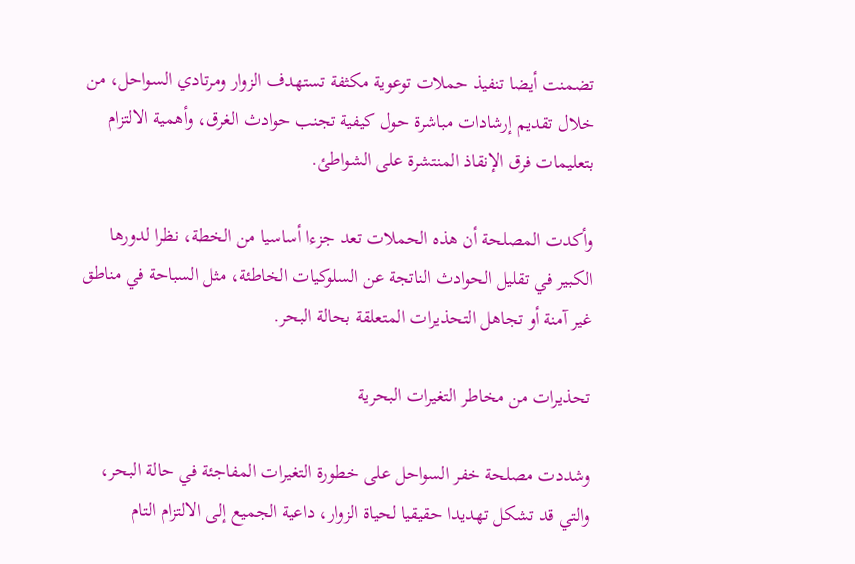تضمنت أيضا تنفيذ حملات توعوية مكثفة تستهدف الزوار ومرتادي السواحل، من خلال تقديم إرشادات مباشرة حول كيفية تجنب حوادث الغرق، وأهمية الالتزام بتعليمات فرق الإنقاذ المنتشرة على الشواطئ.

وأكدت المصلحة أن هذه الحملات تعد جزءا أساسيا من الخطة، نظرا لدورها الكبير في تقليل الحوادث الناتجة عن السلوكيات الخاطئة، مثل السباحة في مناطق غير آمنة أو تجاهل التحذيرات المتعلقة بحالة البحر.

تحذيرات من مخاطر التغيرات البحرية

وشددت مصلحة خفر السواحل على خطورة التغيرات المفاجئة في حالة البحر، والتي قد تشكل تهديدا حقيقيا لحياة الزوار، داعية الجميع إلى الالتزام التام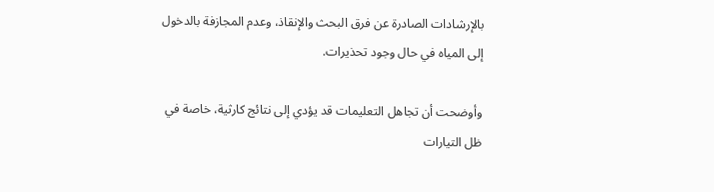بالإرشادات الصادرة عن فرق البحث والإنقاذ، وعدم المجازفة بالدخول إلى المياه في حال وجود تحذيرات.

وأوضحت أن تجاهل التعليمات قد يؤدي إلى نتائج كارثية، خاصة في ظل التيارات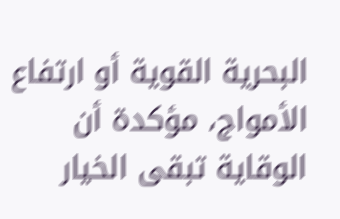البحرية القوية أو ارتفاع الأمواج، مؤكدة أن الوقاية تبقى الخيار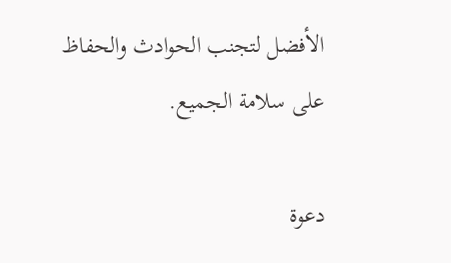الأفضل لتجنب الحوادث والحفاظ على سلامة الجميع.

دعوة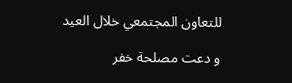للتعاون المجتمعي خلال العيد

و دعت مصلحة خفر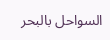السواحل بالبحر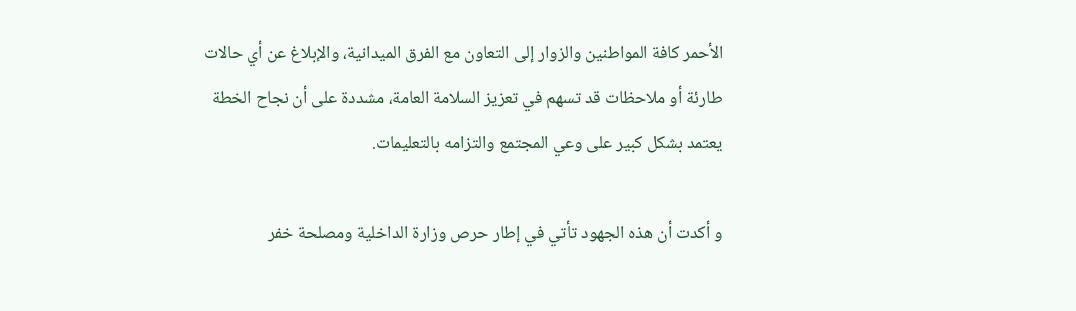الأحمر كافة المواطنين والزوار إلى التعاون مع الفرق الميدانية، والإبلاغ عن أي حالات طارئة أو ملاحظات قد تسهم في تعزيز السلامة العامة، مشددة على أن نجاح الخطة يعتمد بشكل كبير على وعي المجتمع والتزامه بالتعليمات.

و أكدت أن هذه الجهود تأتي في إطار حرص وزارة الداخلية ومصلحة خفر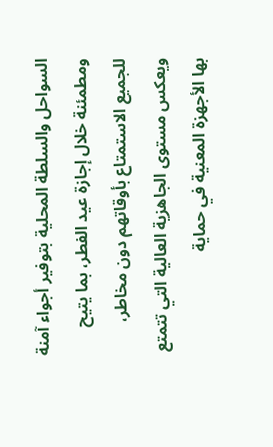السواحل والسلطة المحلية بتوفير أجواء آمنة ومطمئنة خلال إجازة عيد الفطر، بما يتيح للجميع الاستمتاع بأوقاتهم دون مخاطر، ويعكس مستوى الجاهزية العالية التي تتمتع بها الأجهزة المعنية في حماية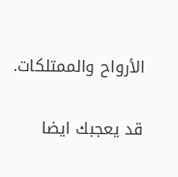الأرواح والممتلكات.

قد يعجبك ايضا